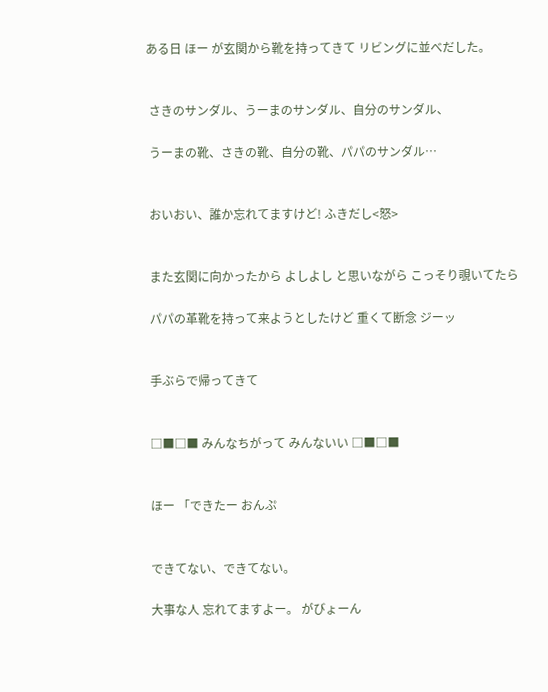ある日 ほー が玄関から靴を持ってきて リビングに並べだした。


 さきのサンダル、うーまのサンダル、自分のサンダル、

 うーまの靴、さきの靴、自分の靴、パパのサンダル…


 おいおい、誰か忘れてますけど! ふきだし<怒>


 また玄関に向かったから よしよし と思いながら こっそり覗いてたら

 パパの革靴を持って来ようとしたけど 重くて断念 ジーッ


 手ぶらで帰ってきて


 □■□■ みんなちがって みんないい □■□■


 ほー 「できたー おんぷ


 できてない、できてない。

 大事な人 忘れてますよー。 がびょーん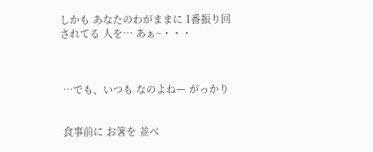しかも あなたのわがままに 1番振り回されてる 人を… あぁ~・・・



 …でも、いつも なのよねー がっかり


 食事前に お箸を 並べ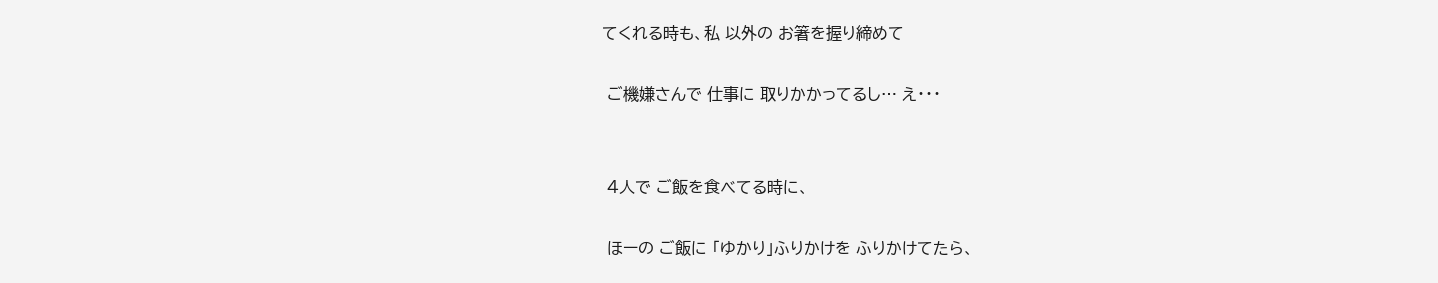てくれる時も、私 以外の お箸を握り締めて

 ご機嫌さんで 仕事に 取りかかってるし… え・・・


 4人で ご飯を食べてる時に、

 ほーの ご飯に 「ゆかり」ふりかけを ふりかけてたら、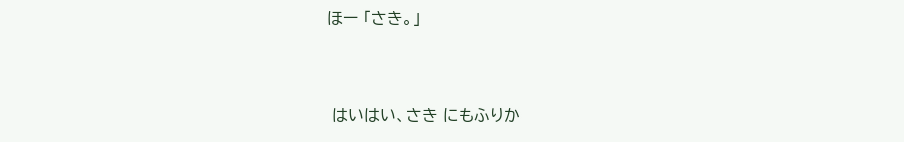ほー 「さき。」


 はいはい、さき にもふりか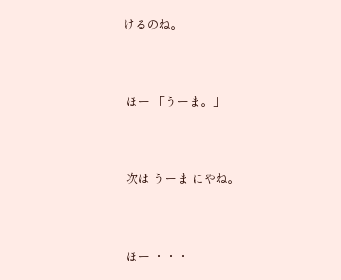けるのね。


 ほー 「うーま。」


 次は うーま にやね。


 ほー ・・・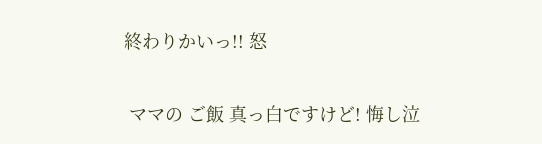終わりかいっ!! 怒


 ママの ご飯 真っ白ですけど! 悔し泣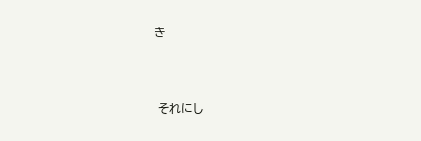き



 それにし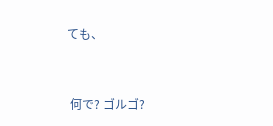ても、


 何で? ゴルゴ?